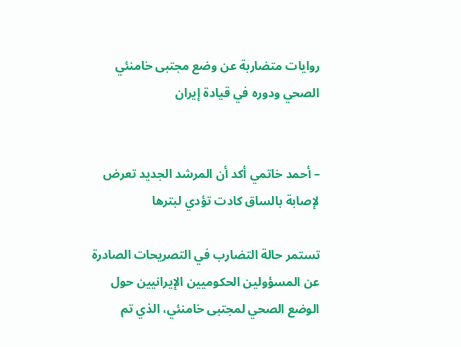روايات متضاربة عن وضع مجتبى خامنئي الصحي ودوره في قيادة إيران


– أحمد خاتمي أكد أن المرشد الجديد تعرض لإصابة بالساق كادت تؤدي لبترها

تستمر حالة التضارب في التصريحات الصادرة عن المسؤولين الحكوميين الإيرانيين حول الوضع الصحي لمجتبى خامنئي، الذي تم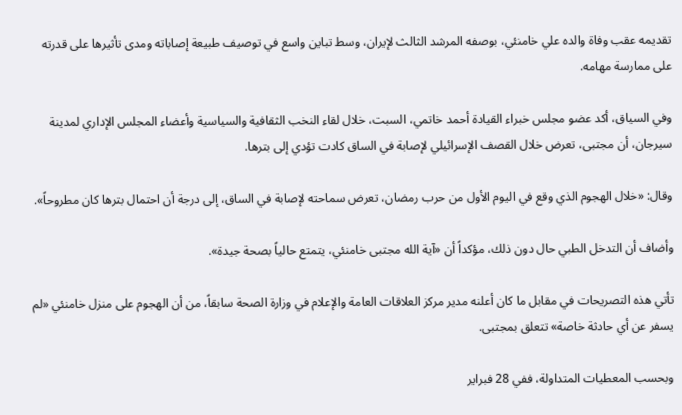تقديمه عقب وفاة والده علي خامنئي، بوصفه المرشد الثالث لإيران، وسط تباين واسع في توصيف طبيعة إصاباته ومدى تأثيرها على قدرته على ممارسة مهامه.

وفي السياق، أكد عضو مجلس خبراء القيادة أحمد خاتمي، السبت، خلال لقاء النخب الثقافية والسياسية وأعضاء المجلس الإداري لمدينة سيرجان، أن مجتبى، تعرض خلال القصف الإسرائيلي لإصابة في الساق كادت تؤدي إلى بترها.

وقال: «خلال الهجوم الذي وقع في اليوم الأول من حرب رمضان، تعرض سماحته لإصابة في الساق، إلى درجة أن احتمال بترها كان مطروحاً».

وأضاف أن التدخل الطبي حال دون ذلك، مؤكداً أن «آية الله مجتبى خامنئي، يتمتع حالياً بصحة جيدة».

تأتي هذه التصريحات في مقابل ما كان أعلنه مدير مركز العلاقات العامة والإعلام في وزارة الصحة سابقاً، من أن الهجوم على منزل خامنئي «لم يسفر عن أي حادثة خاصة» تتعلق بمجتبى.

وبحسب المعطيات المتداولة، ففي 28 فبراير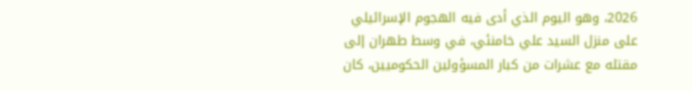2026، وهو اليوم الذي أدى فيه الهجوم الإسرائيلي على منزل السيد علي خامنئي، في وسط طهران إلى مقتله مع عشرات من كبار المسؤولين الحكوميين، كان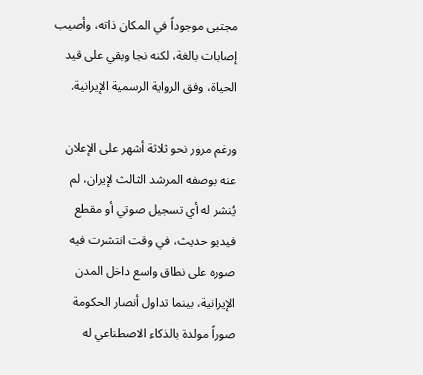مجتبى موجوداً في المكان ذاته، وأصيب إصابات بالغة، لكنه نجا وبقي على قيد الحياة، وفق الرواية الرسمية الإيرانية.

ورغم مرور نحو ثلاثة أشهر على الإعلان عنه بوصفه المرشد الثالث لإيران، لم يُنشر له أي تسجيل صوتي أو مقطع فيديو حديث، في وقت انتشرت فيه صوره على نطاق واسع داخل المدن الإيرانية، بينما تداول أنصار الحكومة صوراً مولدة بالذكاء الاصطناعي له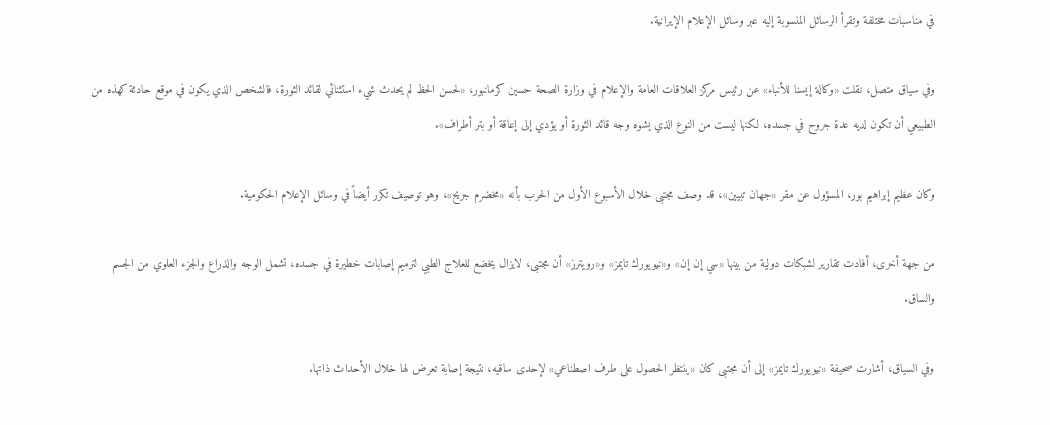في مناسبات مختلفة وتقرأ الرسائل المنسوبة إليه عبر وسائل الإعلام الإيرانية.

وفي سياق متصل، نقلت «وكالة إيسنا للأنباء» عن رئيس مركز العلاقات العامة والإعلام في وزارة الصحة حسين كرمانبور، «لحسن الحظ لم يحدث شيء استثنائي لقائد الثورة، فالشخص الذي يكون في موقع حادثة كهذه من الطبيعي أن تكون لديه عدة جروح في جسده، لكنها ليست من النوع الذي يشوه وجه قائد الثورة أو يؤدي إلى إعاقة أو بتر أطراف».

وكان عظيم إبراهيم بور، المسؤول عن مقر «جهان تبيين»، قد وصف مجتبى خلال الأسبوع الأول من الحرب بأنه «مخضرم جريح»، وهو توصيف تكرر أيضاً في وسائل الإعلام الحكومية.

من جهة أخرى، أفادت تقارير لشبكات دولية من بينها «سي إن إن» و«نيويورك تايمز» و«رويترز» أن مجتبى، لايزال يخضع للعلاج الطبي لترميم إصابات خطيرة في جسده، تشمل الوجه والذراع والجزء العلوي من الجسم والساق.

وفي السياق، أشارت صحيفة «نيويورك تايمز» إلى أن مجتبى كان «ينتظر الحصول على طرف اصطناعي» لإحدى ساقيه، نتيجة إصابة تعرض لها خلال الأحداث ذاتها.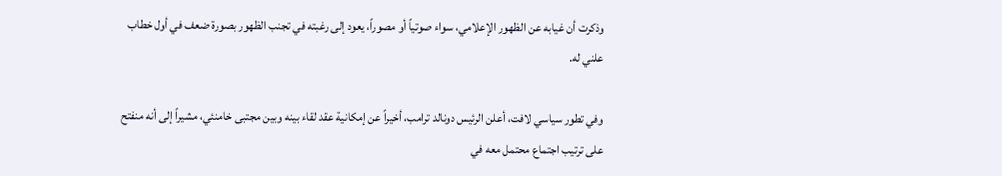وذكرت أن غيابه عن الظهور الإعلامي، سواء صوتياً أو مصوراً، يعود إلى رغبته في تجنب الظهور بصورة ضعف في أول خطاب علني له.

وفي تطور سياسي لافت، أعلن الرئيس دونالد ترامب، أخيراً عن إمكانية عقد لقاء بينه وبين مجتبى خامنئي، مشيراً إلى أنه منفتح على ترتيب اجتماع محتمل معه في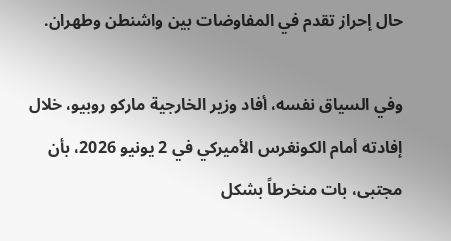حال إحراز تقدم في المفاوضات بين واشنطن وطهران.

وفي السياق نفسه، أفاد وزير الخارجية ماركو روبيو، خلال إفادته أمام الكونغرس الأميركي في 2 يونيو 2026، بأن مجتبى، بات منخرطاً بشكل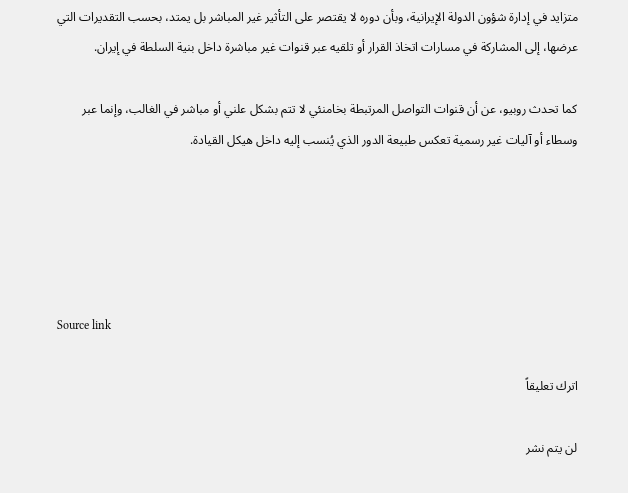متزايد في إدارة شؤون الدولة الإيرانية، وبأن دوره لا يقتصر على التأثير غير المباشر بل يمتد، بحسب التقديرات التي عرضها، إلى المشاركة في مسارات اتخاذ القرار أو تلقيه عبر قنوات غير مباشرة داخل بنية السلطة في إيران.

كما تحدث روبيو، عن أن قنوات التواصل المرتبطة بخامنئي لا تتم بشكل علني أو مباشر في الغالب، وإنما عبر وسطاء أو آليات غير رسمية تعكس طبيعة الدور الذي يُنسب إليه داخل هيكل القيادة.





Source link

اترك تعليقاً

لن يتم نشر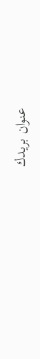عنوان بريدك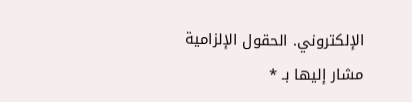الإلكتروني. الحقول الإلزامية مشار إليها بـ *